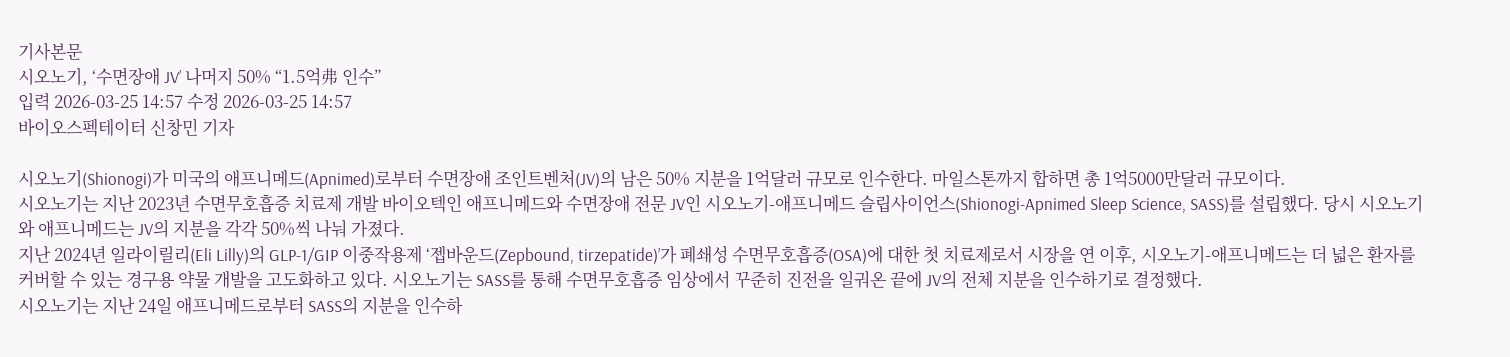기사본문
시오노기, ‘수면장애 JV’ 나머지 50% “1.5억弗 인수”
입력 2026-03-25 14:57 수정 2026-03-25 14:57
바이오스펙테이터 신창민 기자

시오노기(Shionogi)가 미국의 애프니메드(Apnimed)로부터 수면장애 조인트벤처(JV)의 남은 50% 지분을 1억달러 규모로 인수한다. 마일스톤까지 합하면 총 1억5000만달러 규모이다.
시오노기는 지난 2023년 수면무호흡증 치료제 개발 바이오텍인 애프니메드와 수면장애 전문 JV인 시오노기-애프니메드 슬립사이언스(Shionogi-Apnimed Sleep Science, SASS)를 설립했다. 당시 시오노기와 애프니메드는 JV의 지분을 각각 50%씩 나눠 가졌다.
지난 2024년 일라이릴리(Eli Lilly)의 GLP-1/GIP 이중작용제 ‘젭바운드(Zepbound, tirzepatide)’가 폐쇄성 수면무호흡증(OSA)에 대한 첫 치료제로서 시장을 연 이후, 시오노기-애프니메드는 더 넓은 환자를 커버할 수 있는 경구용 약물 개발을 고도화하고 있다. 시오노기는 SASS를 통해 수면무호흡증 임상에서 꾸준히 진전을 일궈온 끝에 JV의 전체 지분을 인수하기로 결정했다.
시오노기는 지난 24일 애프니메드로부터 SASS의 지분을 인수하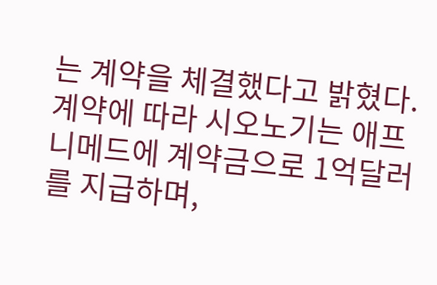는 계약을 체결했다고 밝혔다. 계약에 따라 시오노기는 애프니메드에 계약금으로 1억달러를 지급하며,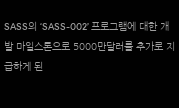SASS의 ‘SASS-002’ 프로그램에 대한 개발 마일스톤으로 5000만달러를 추가로 지급하게 된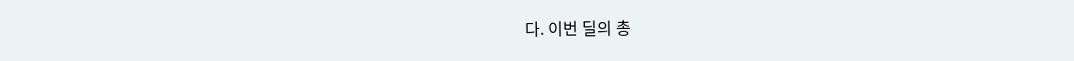다. 이번 딜의 총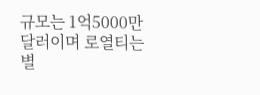규모는 1억5000만달러이며 로열티는 별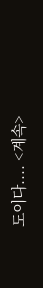도이다.... <계속>